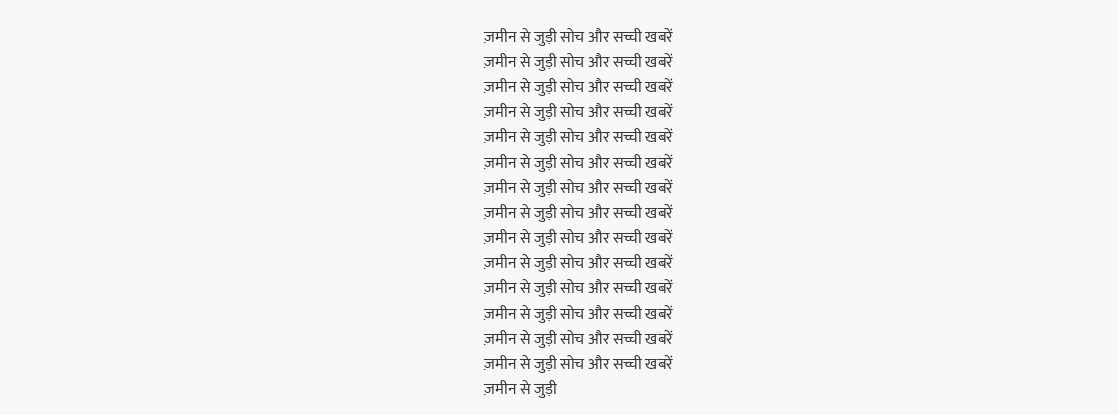ज़मीन से जुड़ी सोच और सच्ची खबरें
ज़मीन से जुड़ी सोच और सच्ची खबरें
ज़मीन से जुड़ी सोच और सच्ची खबरें
ज़मीन से जुड़ी सोच और सच्ची खबरें
ज़मीन से जुड़ी सोच और सच्ची खबरें
ज़मीन से जुड़ी सोच और सच्ची खबरें
ज़मीन से जुड़ी सोच और सच्ची खबरें
ज़मीन से जुड़ी सोच और सच्ची खबरें
ज़मीन से जुड़ी सोच और सच्ची खबरें
ज़मीन से जुड़ी सोच और सच्ची खबरें
ज़मीन से जुड़ी सोच और सच्ची खबरें
ज़मीन से जुड़ी सोच और सच्ची खबरें
ज़मीन से जुड़ी सोच और सच्ची खबरें
ज़मीन से जुड़ी सोच और सच्ची खबरें
ज़मीन से जुड़ी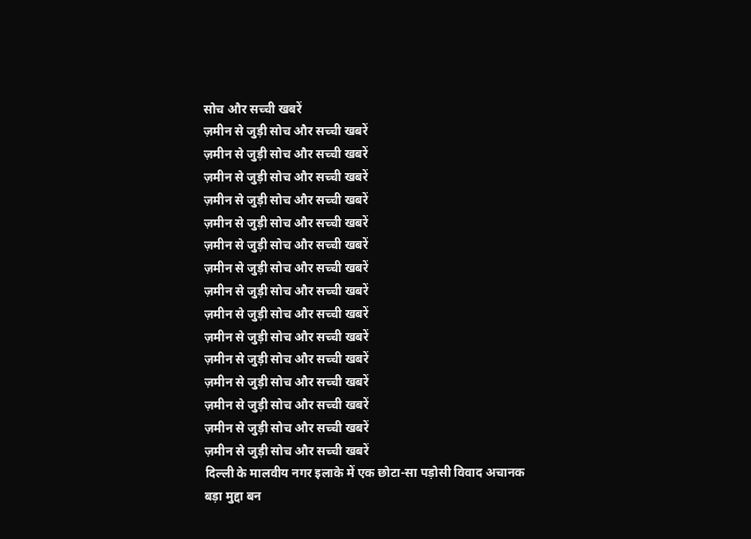सोच और सच्ची खबरें
ज़मीन से जुड़ी सोच और सच्ची खबरें
ज़मीन से जुड़ी सोच और सच्ची खबरें
ज़मीन से जुड़ी सोच और सच्ची खबरें
ज़मीन से जुड़ी सोच और सच्ची खबरें
ज़मीन से जुड़ी सोच और सच्ची खबरें
ज़मीन से जुड़ी सोच और सच्ची खबरें
ज़मीन से जुड़ी सोच और सच्ची खबरें
ज़मीन से जुड़ी सोच और सच्ची खबरें
ज़मीन से जुड़ी सोच और सच्ची खबरें
ज़मीन से जुड़ी सोच और सच्ची खबरें
ज़मीन से जुड़ी सोच और सच्ची खबरें
ज़मीन से जुड़ी सोच और सच्ची खबरें
ज़मीन से जुड़ी सोच और सच्ची खबरें
ज़मीन से जुड़ी सोच और सच्ची खबरें
ज़मीन से जुड़ी सोच और सच्ची खबरें
दिल्ली के मालवीय नगर इलाके में एक छोटा-सा पड़ोसी विवाद अचानक बड़ा मुद्दा बन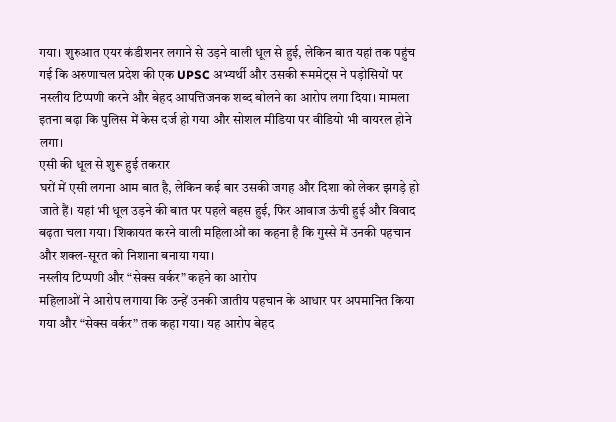गया। शुरुआत एयर कंडीशनर लगाने से उड़ने वाली धूल से हुई, लेकिन बात यहां तक पहुंच गई कि अरुणाचल प्रदेश की एक UPSC अभ्यर्थी और उसकी रूममेट्स ने पड़ोसियों पर नस्लीय टिप्पणी करने और बेहद आपत्तिजनक शब्द बोलने का आरोप लगा दिया। मामला इतना बढ़ा कि पुलिस में केस दर्ज हो गया और सोशल मीडिया पर वीडियो भी वायरल होने लगा।
एसी की धूल से शुरू हुई तकरार
घरों में एसी लगना आम बात है, लेकिन कई बार उसकी जगह और दिशा को लेकर झगड़े हो जाते हैं। यहां भी धूल उड़ने की बात पर पहले बहस हुई, फिर आवाज ऊंची हुई और विवाद बढ़ता चला गया। शिकायत करने वाली महिलाओं का कहना है कि गुस्से में उनकी पहचान और शक्ल-सूरत को निशाना बनाया गया।
नस्लीय टिप्पणी और “सेक्स वर्कर” कहने का आरोप
महिलाओं ने आरोप लगाया कि उन्हें उनकी जातीय पहचान के आधार पर अपमानित किया गया और “सेक्स वर्कर” तक कहा गया। यह आरोप बेहद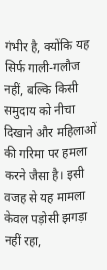गंभीर है, क्योंकि यह सिर्फ गाली-गलौज नहीं, बल्कि किसी समुदाय को नीचा दिखाने और महिलाओं की गरिमा पर हमला करने जैसा है। इसी वजह से यह मामला केवल पड़ोसी झगड़ा नहीं रहा,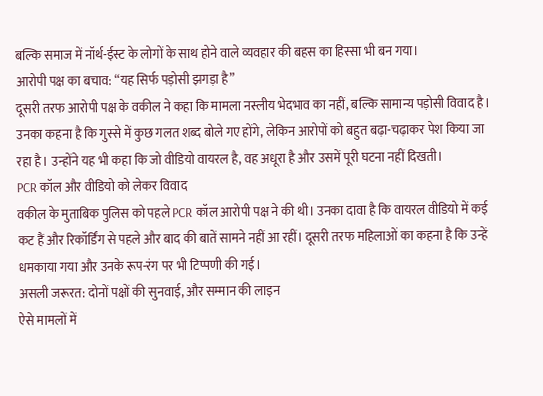बल्कि समाज में नॉर्थ-ईस्ट के लोगों के साथ होने वाले व्यवहार की बहस का हिस्सा भी बन गया।
आरोपी पक्ष का बचाव: “यह सिर्फ पड़ोसी झगड़ा है”
दूसरी तरफ आरोपी पक्ष के वकील ने कहा कि मामला नस्लीय भेदभाव का नहीं, बल्कि सामान्य पड़ोसी विवाद है। उनका कहना है कि गुस्से में कुछ गलत शब्द बोले गए होंगे, लेकिन आरोपों को बहुत बढ़ा-चढ़ाकर पेश किया जा रहा है। उन्होंने यह भी कहा कि जो वीडियो वायरल है, वह अधूरा है और उसमें पूरी घटना नहीं दिखती।
PCR कॉल और वीडियो को लेकर विवाद
वकील के मुताबिक पुलिस को पहले PCR कॉल आरोपी पक्ष ने की थी। उनका दावा है कि वायरल वीडियो में कई कट हैं और रिकॉर्डिंग से पहले और बाद की बातें सामने नहीं आ रहीं। दूसरी तरफ महिलाओं का कहना है कि उन्हें धमकाया गया और उनके रूप-रंग पर भी टिप्पणी की गई।
असली जरूरत: दोनों पक्षों की सुनवाई, और सम्मान की लाइन
ऐसे मामलों में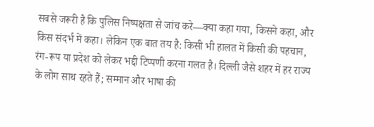सबसे जरूरी है कि पुलिस निष्पक्षता से जांच करे—क्या कहा गया, किसने कहा, और किस संदर्भ में कहा। लेकिन एक बात तय है: किसी भी हालत में किसी की पहचान, रंग-रूप या प्रदेश को लेकर भद्दी टिप्पणी करना गलत है। दिल्ली जैसे शहर में हर राज्य के लोग साथ रहते हैं; सम्मान और भाषा की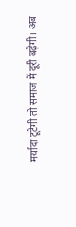मर्यादा टूटेगी तो समाज में दूरी बढ़ेगी। अब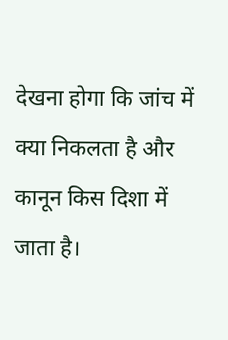देखना होगा कि जांच में क्या निकलता है और कानून किस दिशा में जाता है।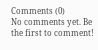Comments (0)
No comments yet. Be the first to comment!